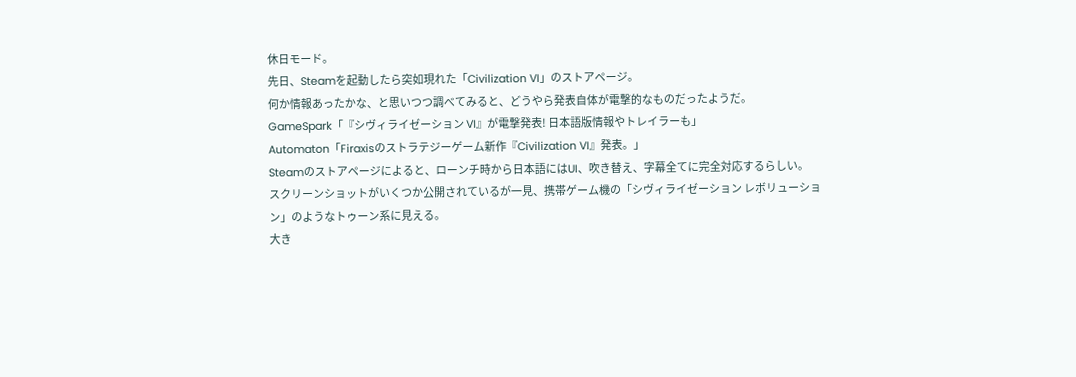休日モード。
先日、Steamを起動したら突如現れた「Civilization VI」のストアページ。
何か情報あったかな、と思いつつ調べてみると、どうやら発表自体が電撃的なものだったようだ。
GameSpark「『シヴィライゼーション VI』が電撃発表! 日本語版情報やトレイラーも」
Automaton「Firaxisのストラテジーゲーム新作『Civilization VI』発表。」
Steamのストアページによると、ローンチ時から日本語にはUI、吹き替え、字幕全てに完全対応するらしい。
スクリーンショットがいくつか公開されているが一見、携帯ゲーム機の「シヴィライゼーション レボリューション」のようなトゥーン系に見える。
大き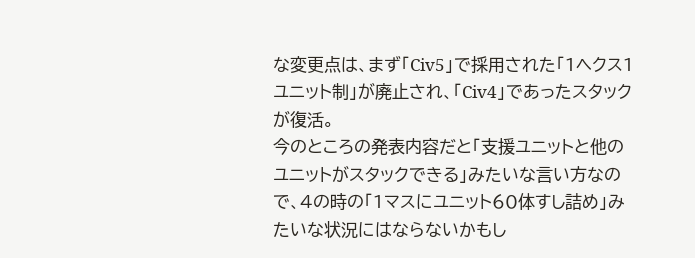な変更点は、まず「Civ5」で採用された「1ヘクス1ユニット制」が廃止され、「Civ4」であったスタックが復活。
今のところの発表内容だと「支援ユニットと他のユニットがスタックできる」みたいな言い方なので、4の時の「1マスにユニット60体すし詰め」みたいな状況にはならないかもし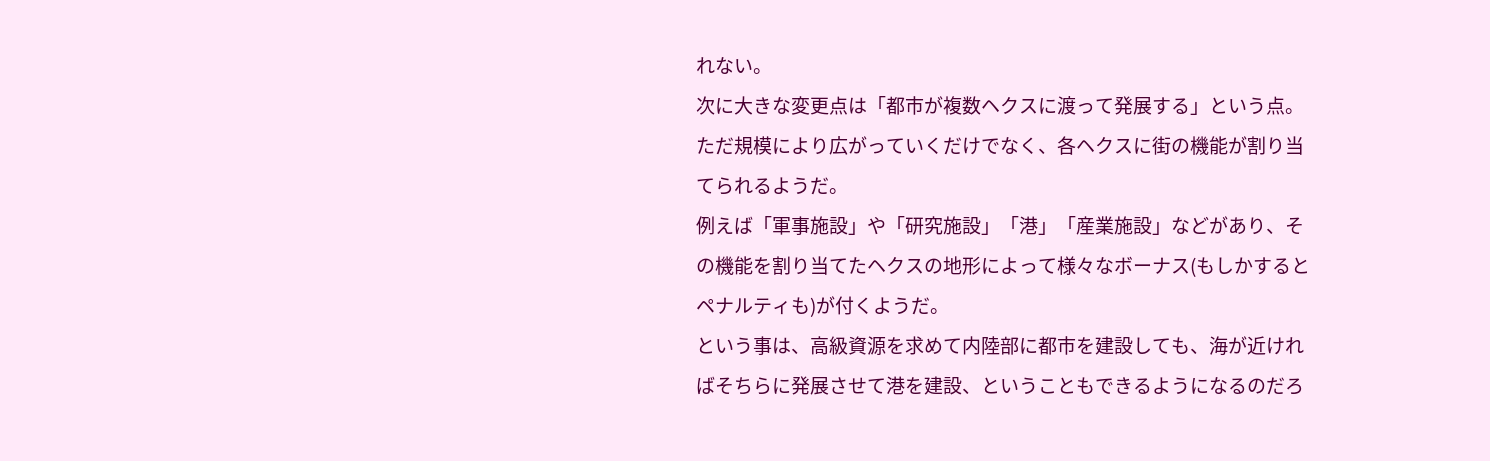れない。
次に大きな変更点は「都市が複数ヘクスに渡って発展する」という点。
ただ規模により広がっていくだけでなく、各ヘクスに街の機能が割り当てられるようだ。
例えば「軍事施設」や「研究施設」「港」「産業施設」などがあり、その機能を割り当てたヘクスの地形によって様々なボーナス(もしかするとペナルティも)が付くようだ。
という事は、高級資源を求めて内陸部に都市を建設しても、海が近ければそちらに発展させて港を建設、ということもできるようになるのだろ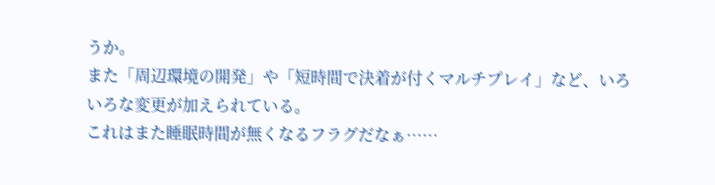うか。
また「周辺環境の開発」や「短時間で決着が付くマルチプレイ」など、いろいろな変更が加えられている。
これはまた睡眠時間が無くなるフラグだなぁ……